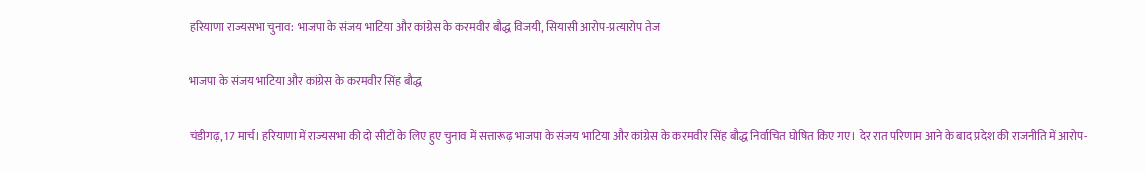हरियाणा राज्यसभा चुनाव: भाजपा के संजय भाटिया और कांग्रेस के करमवीर बौद्ध विजयी, सियासी आरोप-प्रत्यारोप तेज

भाजपा के संजय भाटिया और कांग्रेस के करमवीर सिंह बौद्ध

चंडीगढ़, 17 मार्च। हरियाणा में राज्यसभा की दो सीटों के लिए हुए चुनाव में सत्तारूढ़ भाजपा के संजय भाटिया और कांग्रेस के करमवीर सिंह बौद्ध निर्वाचित घोषित किए गए। देर रात परिणाम आने के बाद प्रदेश की राजनीति में आरोप-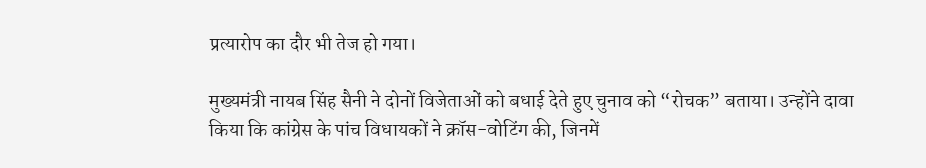प्रत्यारोप का दौर भी तेज हो गया।

मुख्यमंत्री नायब सिंह सैनी ने दोनों विजेताओं को बधाई देते हुए चुनाव को “रोचक” बताया। उन्होंने दावा किया कि कांग्रेस के पांच विधायकों ने क्रॉस-वोटिंग की, जिनमें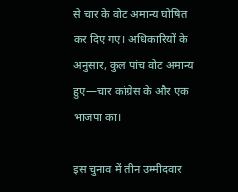से चार के वोट अमान्य घोषित कर दिए गए। अधिकारियों के अनुसार, कुल पांच वोट अमान्य हुए—चार कांग्रेस के और एक भाजपा का।

इस चुनाव में तीन उम्मीदवार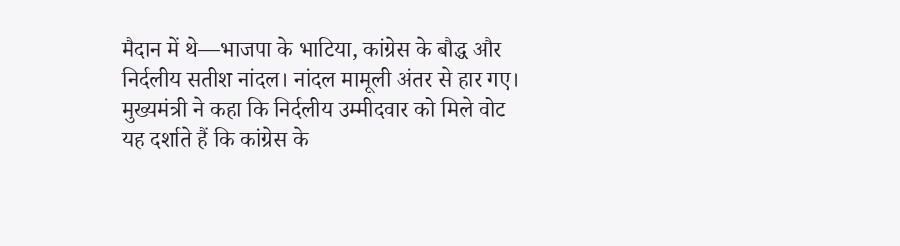मैदान में थे—भाजपा के भाटिया, कांग्रेस के बौद्ध और निर्दलीय सतीश नांदल। नांदल मामूली अंतर से हार गए। मुख्यमंत्री ने कहा कि निर्दलीय उम्मीदवार को मिले वोट यह दर्शाते हैं कि कांग्रेस के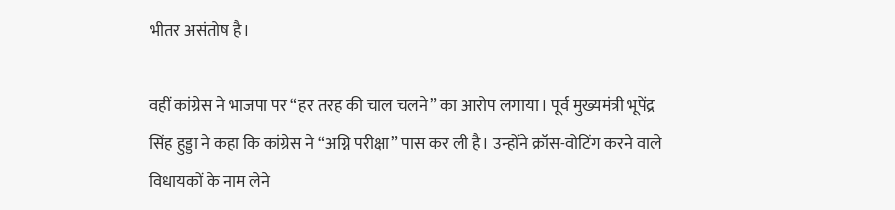भीतर असंतोष है।

वहीं कांग्रेस ने भाजपा पर “हर तरह की चाल चलने” का आरोप लगाया। पूर्व मुख्यमंत्री भूपेंद्र सिंह हुड्डा ने कहा कि कांग्रेस ने “अग्नि परीक्षा” पास कर ली है। उन्होंने क्रॉस-वोटिंग करने वाले विधायकों के नाम लेने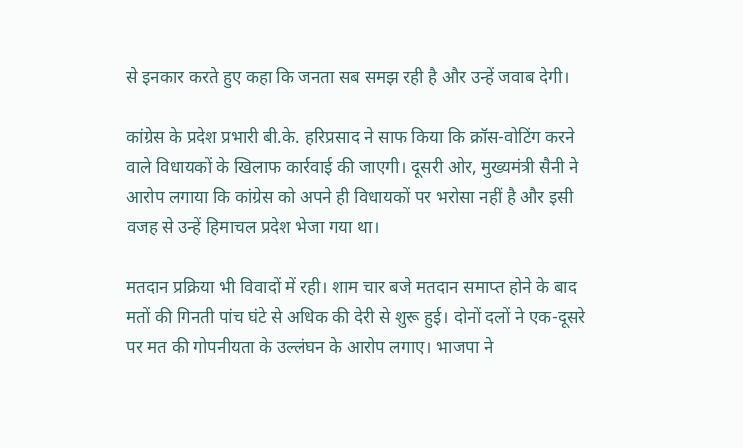से इनकार करते हुए कहा कि जनता सब समझ रही है और उन्हें जवाब देगी।

कांग्रेस के प्रदेश प्रभारी बी.के. हरिप्रसाद ने साफ किया कि क्रॉस-वोटिंग करने वाले विधायकों के खिलाफ कार्रवाई की जाएगी। दूसरी ओर, मुख्यमंत्री सैनी ने आरोप लगाया कि कांग्रेस को अपने ही विधायकों पर भरोसा नहीं है और इसी वजह से उन्हें हिमाचल प्रदेश भेजा गया था।

मतदान प्रक्रिया भी विवादों में रही। शाम चार बजे मतदान समाप्त होने के बाद मतों की गिनती पांच घंटे से अधिक की देरी से शुरू हुई। दोनों दलों ने एक-दूसरे पर मत की गोपनीयता के उल्लंघन के आरोप लगाए। भाजपा ने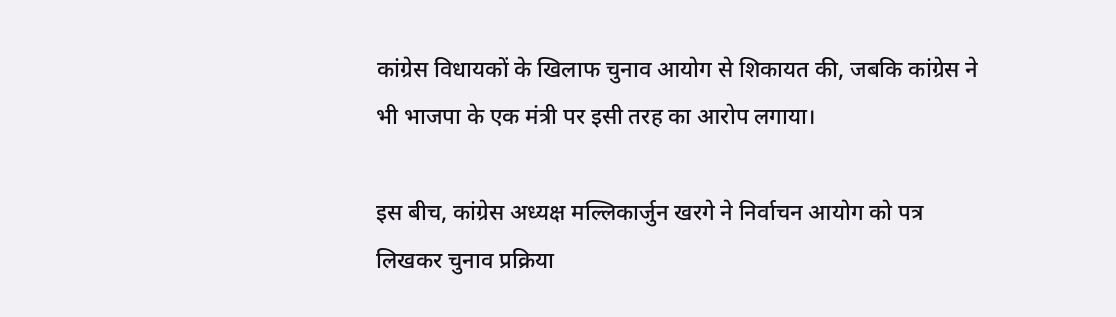कांग्रेस विधायकों के खिलाफ चुनाव आयोग से शिकायत की, जबकि कांग्रेस ने भी भाजपा के एक मंत्री पर इसी तरह का आरोप लगाया।

इस बीच, कांग्रेस अध्यक्ष मल्लिकार्जुन खरगे ने निर्वाचन आयोग को पत्र लिखकर चुनाव प्रक्रिया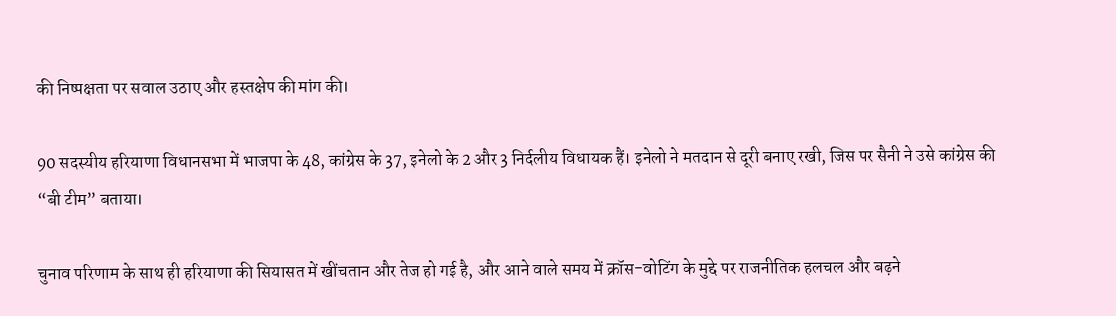की निष्पक्षता पर सवाल उठाए और हस्तक्षेप की मांग की।

90 सदस्यीय हरियाणा विधानसभा में भाजपा के 48, कांग्रेस के 37, इनेलो के 2 और 3 निर्दलीय विधायक हैं। इनेलो ने मतदान से दूरी बनाए रखी, जिस पर सैनी ने उसे कांग्रेस की “बी टीम” बताया।

चुनाव परिणाम के साथ ही हरियाणा की सियासत में खींचतान और तेज हो गई है, और आने वाले समय में क्रॉस-वोटिंग के मुद्दे पर राजनीतिक हलचल और बढ़ने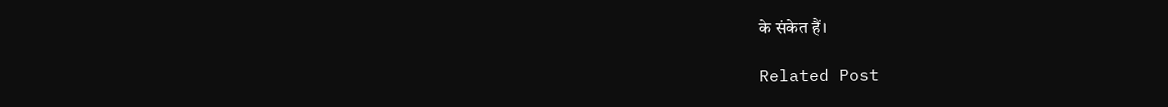के संकेत हैं।

Related Post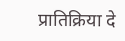प्रातिक्रिया दे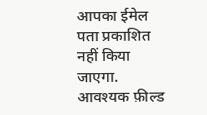आपका ईमेल पता प्रकाशित नहीं किया जाएगा. आवश्यक फ़ील्ड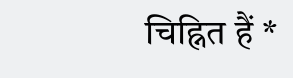चिह्नित हैं *